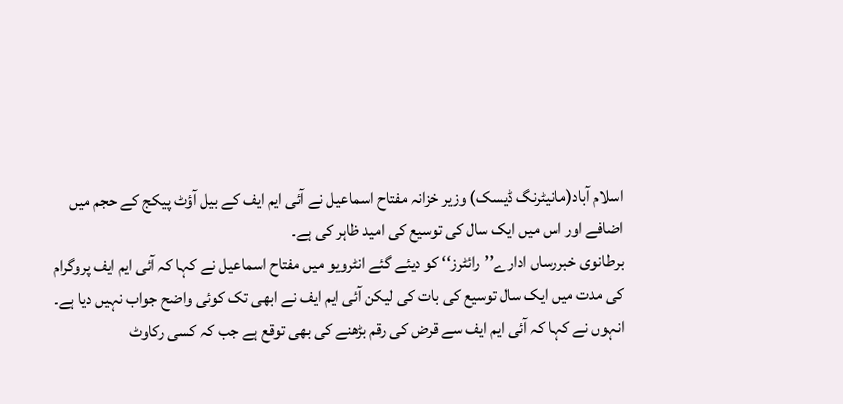اسلام آباد(مانیٹرنگ ڈیسک) وزیر خزانہ مفتاح اسماعیل نے آئی ایم ایف کے بیل آؤٹ پیکج کے حجم میں اضافے اور اس میں ایک سال کی توسیع کی امید ظاہر کی ہے۔
برطانوی خبررساں ادارے’’رائٹرز‘‘ کو دیئے گئے انٹرویو میں مفتاح اسماعیل نے کہا کہ آئی ایم ایف پروگرام کی مدت میں ایک سال توسیع کی بات کی لیکن آئی ایم ایف نے ابھی تک کوئی واضح جواب نہیں دیا ہے۔
انہوں نے کہا کہ آئی ایم ایف سے قرض کی رقم بڑھنے کی بھی توقع ہے جب کہ کسی رکاوٹ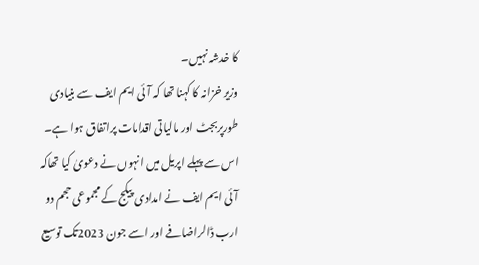کا خدشہ نہیں۔
وزیر خزانہ کا کہنا تھا کہ آئی ایم ایف سے بنیادی طورپربجٹ اور مالیاتی اقدامات پراتفاق ہوا ہے۔
اس سے پہلے اپریل میں انہوں نے دعویٰ کیا تھاکہ آئی ایم ایف نے امدادی پیکج کے مجموعی حجم دو ارب ڈالراضافے اور اسے جون 2023تک توسیع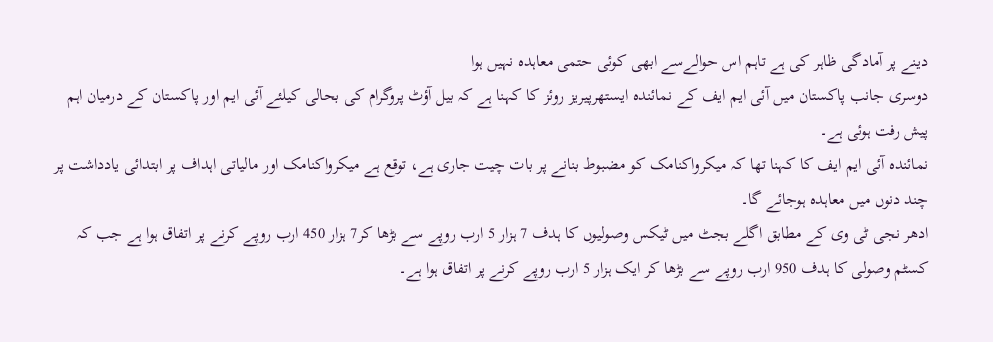دینے پر آمادگی ظاہر کی ہے تاہم اس حوالےسے ابھی کوئی حتمی معاہدہ نہیں ہوا
دوسری جانب پاکستان میں آئی ایم ایف کے نمائندہ ایستھرپیریز روئز کا کہنا ہے کہ بیل آؤٹ پروگرام کی بحالی کیلئے آئی ایم اور پاکستان کے درمیان اہم پیش رفت ہوئی ہے۔
نمائندہ آئی ایم ایف کا کہنا تھا کہ میکرواکنامک کو مضبوط بنانے پر بات چیت جاری ہے، توقع ہے میکرواکنامک اور مالیاتی اہداف پر ابتدائی یادداشت پر چند دنوں میں معاہدہ ہوجائے گا۔
ادھر نجی ٹی وی کے مطابق اگلے بجٹ میں ٹیکس وصولیوں کا ہدف 7 ہزار 5 ارب روپے سے بڑھا کر7 ہزار 450 ارب روپے کرنے پر اتفاق ہوا ہے جب کہ کسٹم وصولی کا ہدف 950 ارب روپے سے بڑھا کر ایک ہزار 5 ارب روپے کرنے پر اتفاق ہوا ہے۔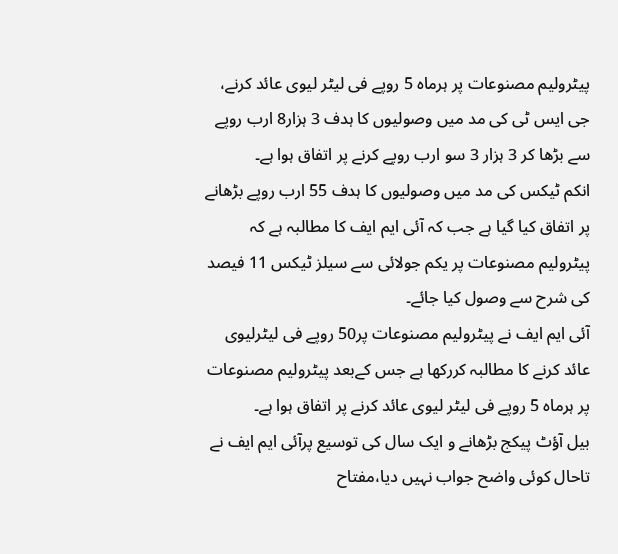پیٹرولیم مصنوعات پر ہرماہ 5 روپے فی لیٹر لیوی عائد کرنے، جی ایس ٹی کی مد میں وصولیوں کا ہدف 3 ہزار8 ارب روپے سے بڑھا کر 3 ہزار 3 سو ارب روپے کرنے پر اتفاق ہوا ہے۔
انکم ٹیکس کی مد میں وصولیوں کا ہدف 55 ارب روپے بڑھانے پر اتفاق کیا گیا ہے جب کہ آئی ایم ایف کا مطالبہ ہے کہ پیٹرولیم مصنوعات پر یکم جولائی سے سیلز ٹیکس 11 فیصد کی شرح سے وصول کیا جائے۔
آئی ایم ایف نے پیٹرولیم مصنوعات پر50 روپے فی لیٹرلیوی عائد کرنے کا مطالبہ کررکھا ہے جس کےبعد پیٹرولیم مصنوعات پر ہرماہ 5 روپے فی لیٹر لیوی عائد کرنے پر اتفاق ہوا ہے۔
بیل آؤٹ پیکج بڑھانے و ایک سال کی توسیع پرآئی ایم ایف نے تاحال کوئی واضح جواب نہیں دیا،مفتاح